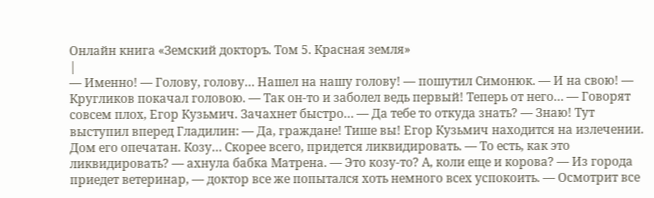Онлайн книга «Земский докторъ. Том 5. Красная земля»
|
— Именно! — Голову, голову… Нашел на нашу голову! — пошутил Симонюк. — И на свою! — Кругликов покачал головою. — Так он-то и заболел ведь первый! Теперь от него… — Говорят совсем плох, Егор Кузьмич. Зачахнет быстро… — Да тебе то откуда знать? — Знаю! Тут выступил вперед Гладилин: — Да, граждане! Тише вы! Егор Кузьмич находится на излечении. Дом его опечатан. Козу… Скорее всего, придется ликвидировать. — То есть, как это ликвидировать? — ахнула бабка Матрена. — Это козу-то? А, коли еще и корова? — Из города приедет ветеринар, — доктор все же попытался хоть немного всех успокоить. — Осмотрит все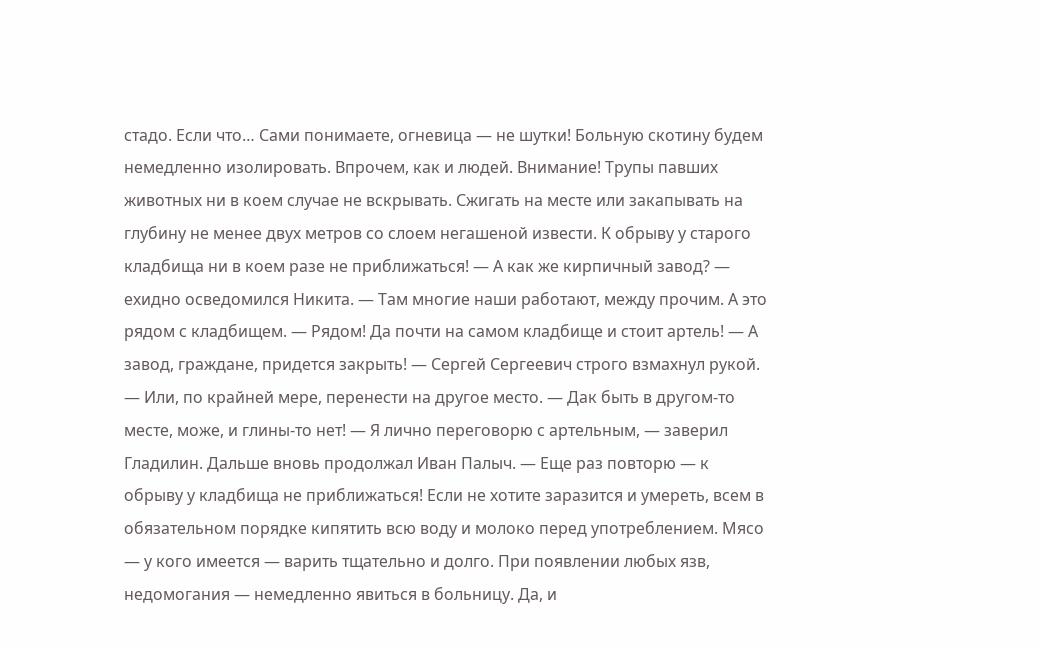стадо. Если что… Сами понимаете, огневица — не шутки! Больную скотину будем немедленно изолировать. Впрочем, как и людей. Внимание! Трупы павших животных ни в коем случае не вскрывать. Сжигать на месте или закапывать на глубину не менее двух метров со слоем негашеной извести. К обрыву у старого кладбища ни в коем разе не приближаться! — А как же кирпичный завод? — ехидно осведомился Никита. — Там многие наши работают, между прочим. А это рядом с кладбищем. — Рядом! Да почти на самом кладбище и стоит артель! — А завод, граждане, придется закрыть! — Сергей Сергеевич строго взмахнул рукой. — Или, по крайней мере, перенести на другое место. — Дак быть в другом-то месте, може, и глины-то нет! — Я лично переговорю с артельным, — заверил Гладилин. Дальше вновь продолжал Иван Палыч. — Еще раз повторю — к обрыву у кладбища не приближаться! Если не хотите заразится и умереть, всем в обязательном порядке кипятить всю воду и молоко перед употреблением. Мясо — у кого имеется — варить тщательно и долго. При появлении любых язв, недомогания — немедленно явиться в больницу. Да, и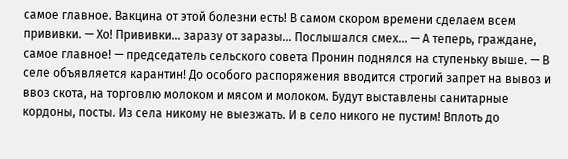самое главное. Вакцина от этой болезни есть! В самом скором времени сделаем всем прививки. — Хо! Прививки… заразу от заразы… Послышался смех… — А теперь, граждане, самое главное! — председатель сельского совета Пронин поднялся на ступеньку выше. — В селе объявляется карантин! До особого распоряжения вводится строгий запрет на вывоз и ввоз скота, на торговлю молоком и мясом и молоком. Будут выставлены санитарные кордоны, посты. Из села никому не выезжать. И в село никого не пустим! Вплоть до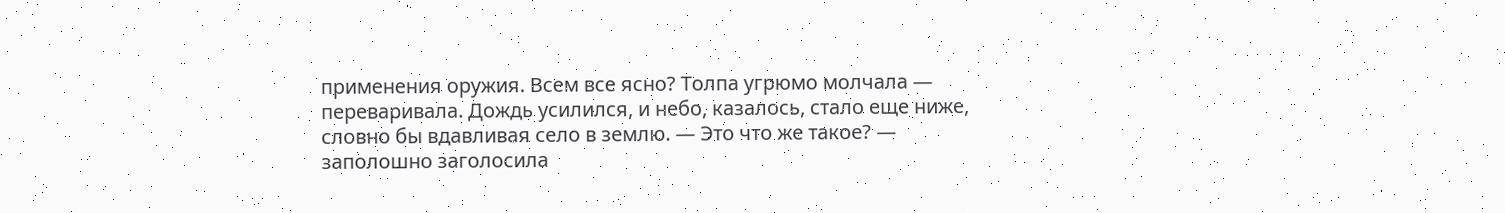применения оружия. Всем все ясно? Толпа угрюмо молчала — переваривала. Дождь усилился, и небо, казалось, стало еще ниже, словно бы вдавливая село в землю. — Это что же такое? — заполошно заголосила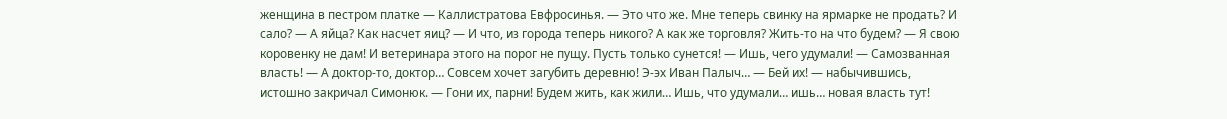женщина в пестром платке — Каллистратова Евфросинья. — Это что же. Мне теперь свинку на ярмарке не продать? И сало? — А яйца? Как насчет яиц? — И что, из города теперь никого? А как же торговля? Жить-то на что будем? — Я свою коровенку не дам! И ветеринара этого на порог не пущу. Пусть только сунется! — Ишь, чего удумали! — Самозванная власть! — А доктор-то, доктор… Совсем хочет загубить деревню! Э-эх Иван Палыч… — Бей их! — набычившись, истошно закричал Симонюк. — Гони их, парни! Будем жить, как жили… Ишь, что удумали… ишь… новая власть тут!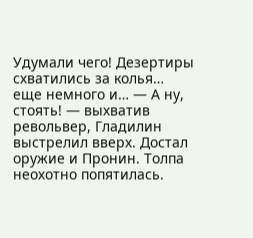Удумали чего! Дезертиры схватились за колья… еще немного и… — А ну, стоять! — выхватив револьвер, Гладилин выстрелил вверх. Достал оружие и Пронин. Толпа неохотно попятилась.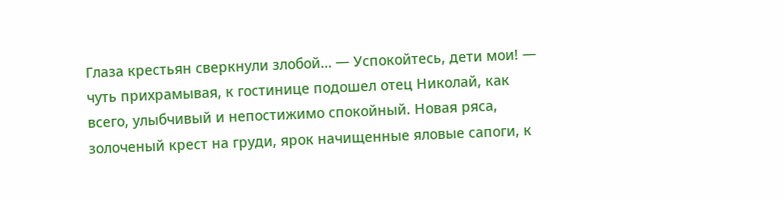Глаза крестьян сверкнули злобой… — Успокойтесь, дети мои! — чуть прихрамывая, к гостинице подошел отец Николай, как всего, улыбчивый и непостижимо спокойный. Новая ряса, золоченый крест на груди, ярок начищенные яловые сапоги, к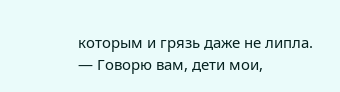которым и грязь даже не липла. — Говорю вам, дети мои,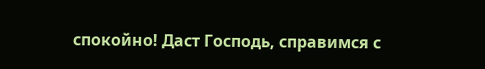спокойно! Даст Господь, справимся с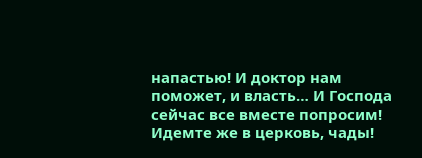напастью! И доктор нам поможет, и власть… И Господа сейчас все вместе попросим! Идемте же в церковь, чады!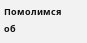Помолимся об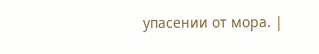упасении от мора. |